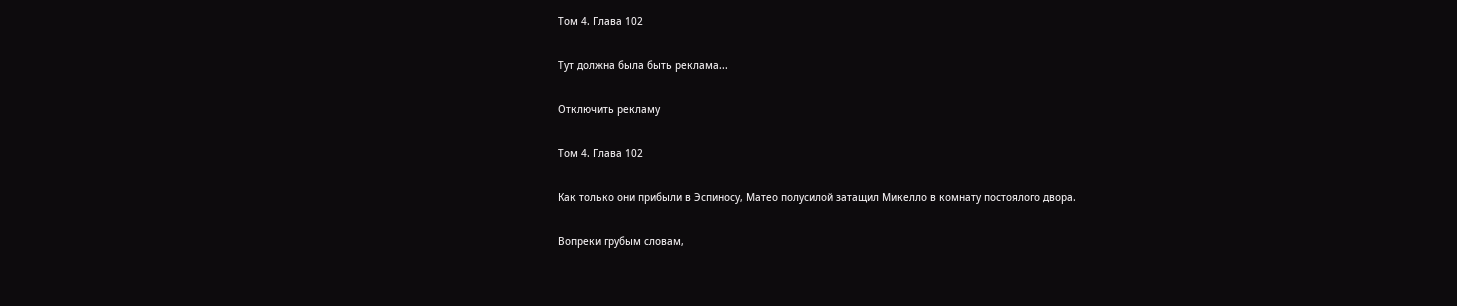Том 4. Глава 102

Тут должна была быть реклама...

Отключить рекламу

Том 4. Глава 102

Как только они прибыли в Эспиносу, Матео полусилой затащил Микелло в комнату постоялого двора.

Вопреки грубым словам,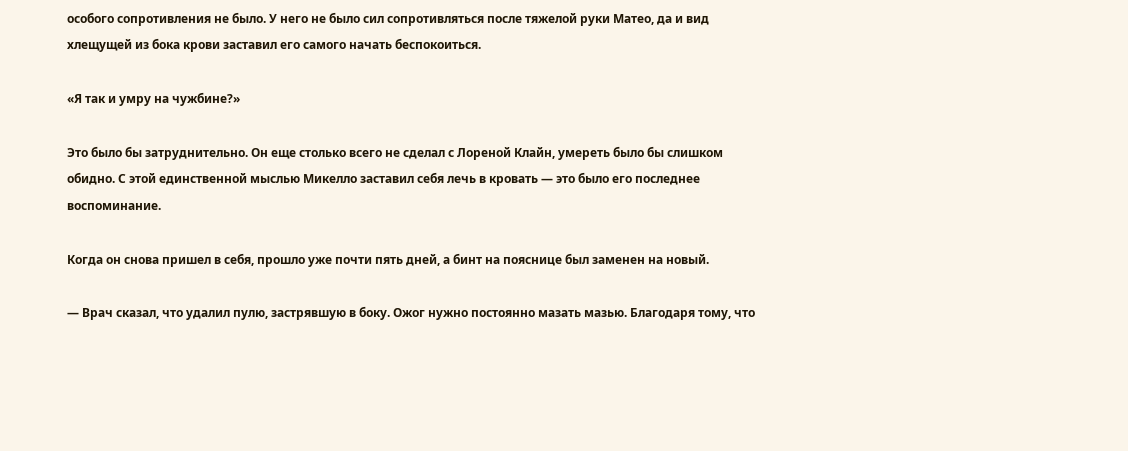особого сопротивления не было. У него не было сил сопротивляться после тяжелой руки Матео, да и вид хлещущей из бока крови заставил его самого начать беспокоиться.

«Я так и умру на чужбине?»

Это было бы затруднительно. Он еще столько всего не сделал с Лореной Клайн, умереть было бы слишком обидно. С этой единственной мыслью Микелло заставил себя лечь в кровать — это было его последнее воспоминание.

Когда он снова пришел в себя, прошло уже почти пять дней, а бинт на пояснице был заменен на новый.

— Врач сказал, что удалил пулю, застрявшую в боку. Ожог нужно постоянно мазать мазью. Благодаря тому, что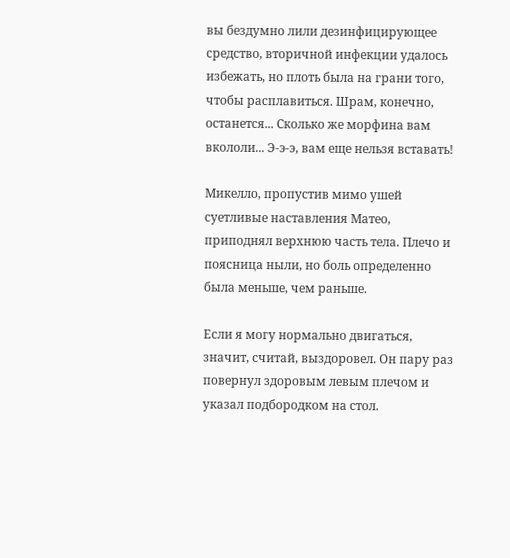вы бездумно лили дезинфицирующее средство, вторичной инфекции удалось избежать, но плоть была на грани того, чтобы расплавиться. Шрам, конечно, останется... Сколько же морфина вам вкололи... Э-э-э, вам еще нельзя вставать!

Микелло, пропустив мимо ушей суетливые наставления Матео, приподнял верхнюю часть тела. Плечо и поясница ныли, но боль определенно была меньше, чем раньше.

Если я могу нормально двигаться, значит, считай, выздоровел. Он пару раз повернул здоровым левым плечом и указал подбородком на стол.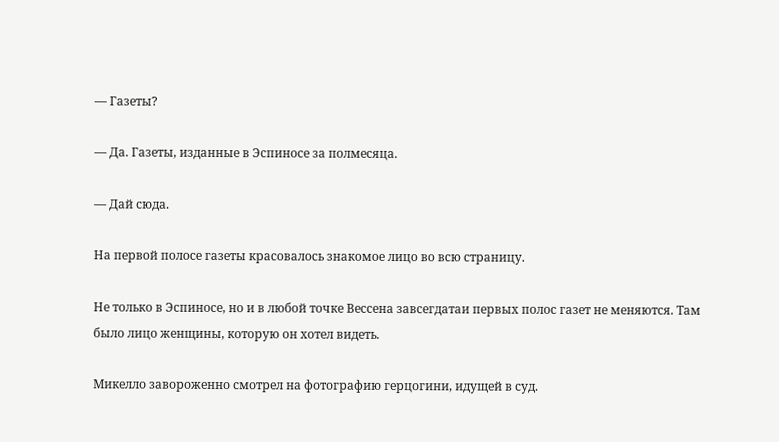— Газеты?

— Да. Газеты, изданные в Эспиносе за полмесяца.

— Дай сюда.

На первой полосе газеты красовалось знакомое лицо во всю страницу.

Не только в Эспиносе, но и в любой точке Вессена завсегдатаи первых полос газет не меняются. Там было лицо женщины, которую он хотел видеть.

Микелло завороженно смотрел на фотографию герцогини, идущей в суд.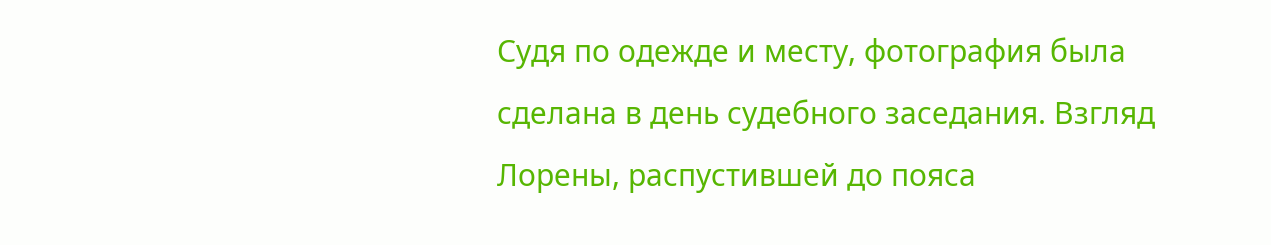Судя по одежде и месту, фотография была сделана в день судебного заседания. Взгляд Лорены, распустившей до пояса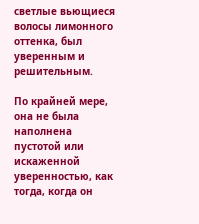светлые вьющиеся волосы лимонного оттенка, был уверенным и решительным.

По крайней мере, она не была наполнена пустотой или искаженной уверенностью, как тогда, когда он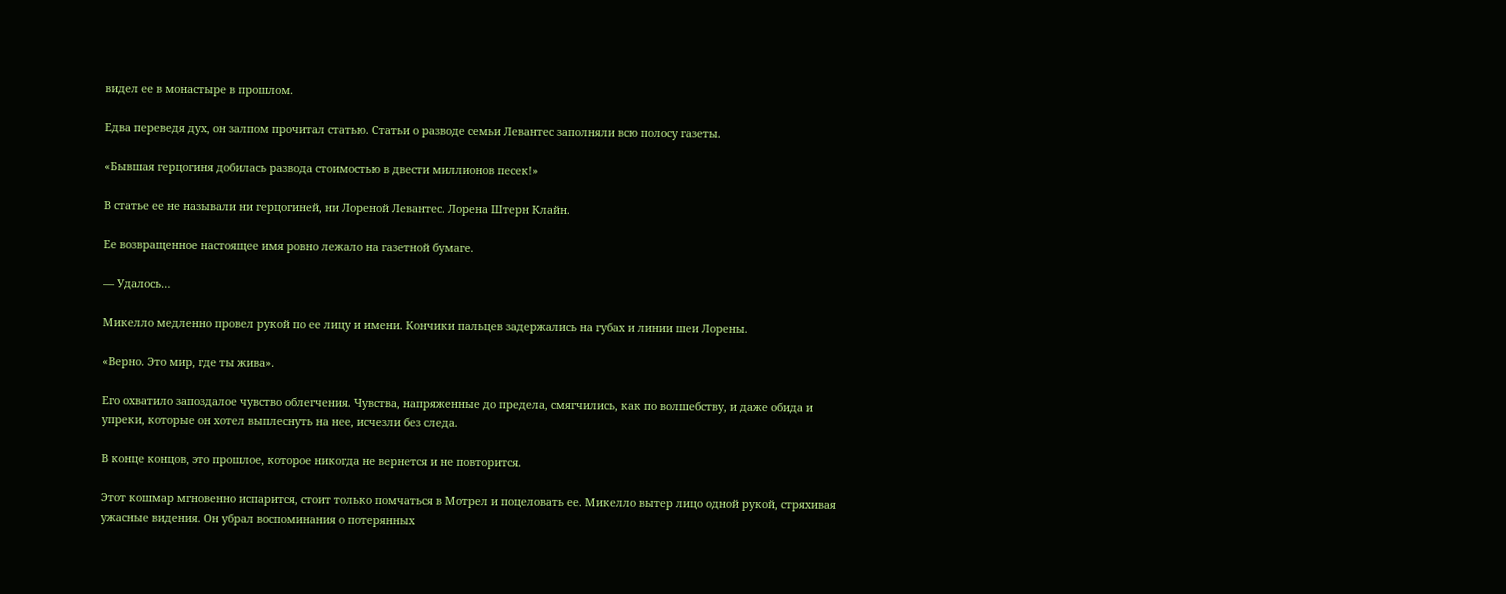видел ее в монастыре в прошлом.

Едва переведя дух, он залпом прочитал статью. Статьи о разводе семьи Левантес заполняли всю полосу газеты.

«Бывшая герцогиня добилась развода стоимостью в двести миллионов песек!»

В статье ее не называли ни герцогиней, ни Лореной Левантес. Лорена Штерн Клайн.

Ее возвращенное настоящее имя ровно лежало на газетной бумаге.

— Удалось…

Микелло медленно провел рукой по ее лицу и имени. Кончики пальцев задержались на губах и линии шеи Лорены.

«Верно. Это мир, где ты жива».

Его охватило запоздалое чувство облегчения. Чувства, напряженные до предела, смягчились, как по волшебству, и даже обида и упреки, которые он хотел выплеснуть на нее, исчезли без следа.

В конце концов, это прошлое, которое никогда не вернется и не повторится.

Этот кошмар мгновенно испарится, стоит только помчаться в Мотрел и поцеловать ее. Микелло вытер лицо одной рукой, стряхивая ужасные видения. Он убрал воспоминания о потерянных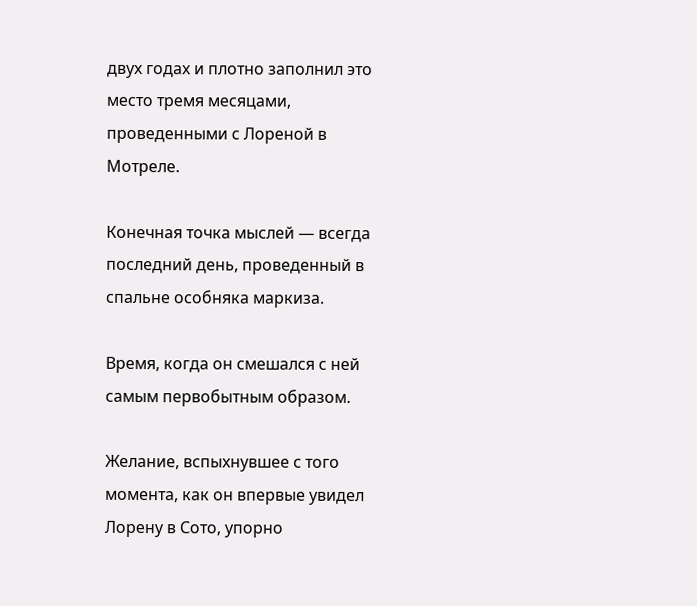двух годах и плотно заполнил это место тремя месяцами, проведенными с Лореной в Мотреле.

Конечная точка мыслей — всегда последний день, проведенный в спальне особняка маркиза.

Время, когда он смешался с ней самым первобытным образом.

Желание, вспыхнувшее с того момента, как он впервые увидел Лорену в Сото, упорно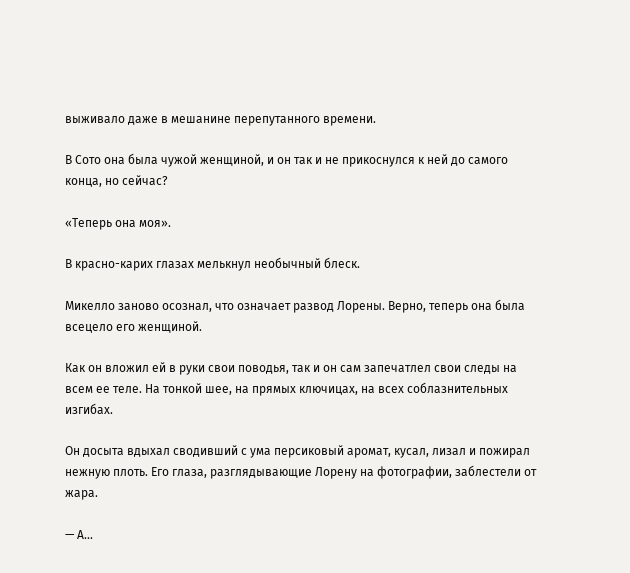выживало даже в мешанине перепутанного времени.

В Сото она была чужой женщиной, и он так и не прикоснулся к ней до самого конца, но сейчас?

«Теперь она моя».

В красно-карих глазах мелькнул необычный блеск.

Микелло заново осознал, что означает развод Лорены. Верно, теперь она была всецело его женщиной.

Как он вложил ей в руки свои поводья, так и он сам запечатлел свои следы на всем ее теле. На тонкой шее, на прямых ключицах, на всех соблазнительных изгибах.

Он досыта вдыхал сводивший с ума персиковый аромат, кусал, лизал и пожирал нежную плоть. Его глаза, разглядывающие Лорену на фотографии, заблестели от жара.

— А...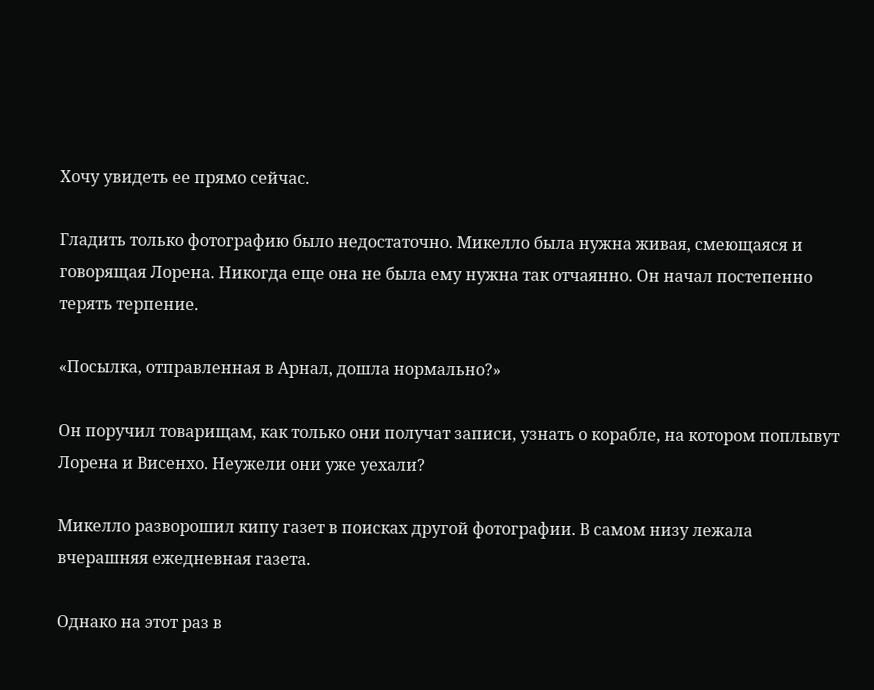Хочу увидеть ее прямо сейчас.

Гладить только фотографию было недостаточно. Микелло была нужна живая, смеющаяся и говорящая Лорена. Никогда еще она не была ему нужна так отчаянно. Он начал постепенно терять терпение.

«Посылка, отправленная в Арнал, дошла нормально?»

Он поручил товарищам, как только они получат записи, узнать о корабле, на котором поплывут Лорена и Висенхо. Неужели они уже уехали?

Микелло разворошил кипу газет в поисках другой фотографии. В самом низу лежала вчерашняя ежедневная газета.

Однако на этот раз в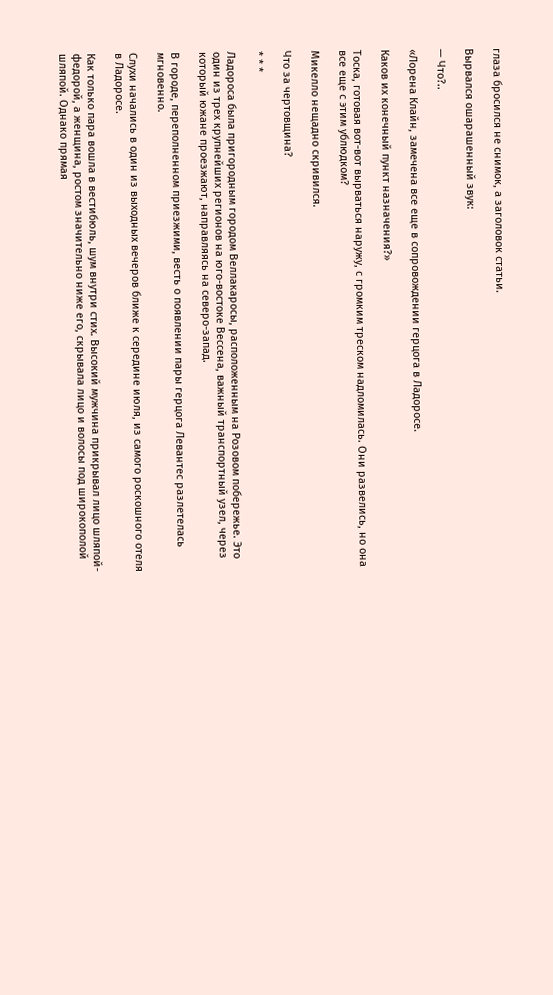глаза бросился не снимок, а заголовок статьи.

Вырвался ошарашенный звук:

— Что?..

«Лорена Клайн, замечена все еще в сопровождении герцога в Ладоросе.

Каков их конечный пункт назначения?»

Тоска, готовая вот-вот вырваться наружу, с громким треском надломилась. Они развелись, но она все еще с этим ублюдком?

Микелло нещадно скривился.

Что за чертовщина?

* * *

Ладороса была пригородным городом Веллакаросы, расположенным на Розовом побережье. Это один из трех крупнейших регионов на юго-востоке Вессена, важный транспортный узел, через который южане проезжают, направляясь на северо-запад.

В городе, переполненном приезжими, весть о появлении пары герцога Левантес разлетелась мгновенно.

Слухи начались в один из выходных вечеров ближе к середине июля, из самого роскошного отеля в Ладоросе.

Как только пара вошла в вестибюль, шум внутри стих. Высокий мужчина прикрывал лицо шляпой-федорой, а женщина, ростом значительно ниже его, скрывала лицо и волосы под широкополой шляпой. Однако прямая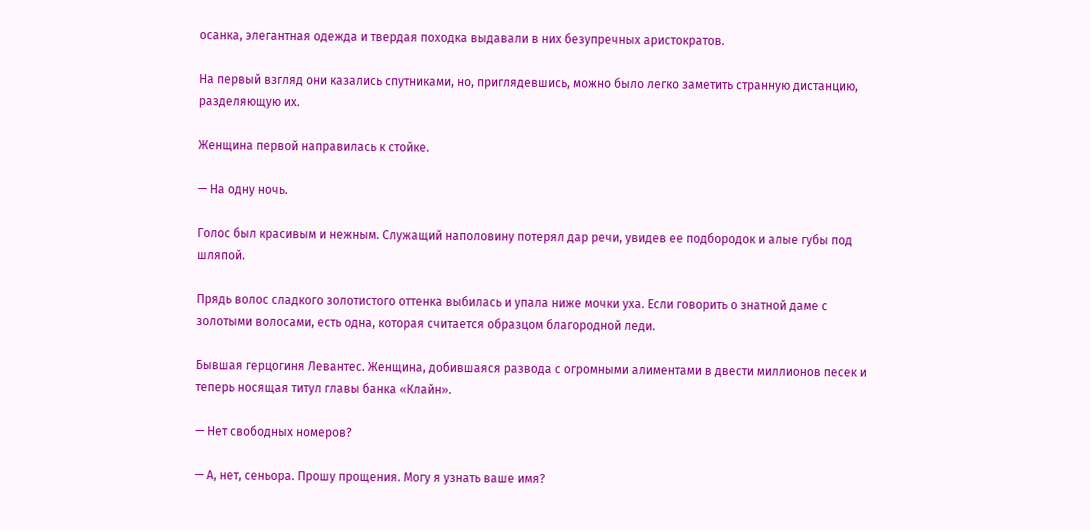осанка, элегантная одежда и твердая походка выдавали в них безупречных аристократов.

На первый взгляд они казались спутниками, но, приглядевшись, можно было легко заметить странную дистанцию, разделяющую их.

Женщина первой направилась к стойке.

— На одну ночь.

Голос был красивым и нежным. Служащий наполовину потерял дар речи, увидев ее подбородок и алые губы под шляпой.

Прядь волос сладкого золотистого оттенка выбилась и упала ниже мочки уха. Если говорить о знатной даме с золотыми волосами, есть одна, которая считается образцом благородной леди.

Бывшая герцогиня Левантес. Женщина, добившаяся развода с огромными алиментами в двести миллионов песек и теперь носящая титул главы банка «Клайн».

— Нет свободных номеров?

— А, нет, сеньора. Прошу прощения. Могу я узнать ваше имя?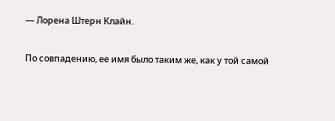— Лорена Штерн Клайн.

По совпадению, ее имя было таким же, как у той самой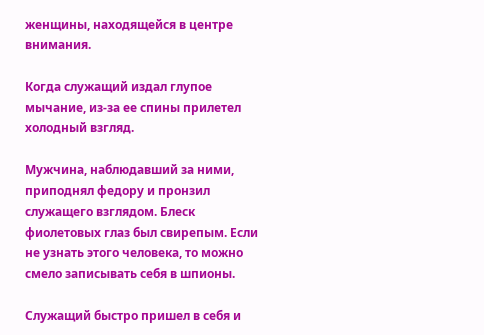женщины, находящейся в центре внимания.

Когда служащий издал глупое мычание, из-за ее спины прилетел холодный взгляд.

Мужчина, наблюдавший за ними, приподнял федору и пронзил служащего взглядом. Блеск фиолетовых глаз был свирепым. Если не узнать этого человека, то можно смело записывать себя в шпионы.

Служащий быстро пришел в себя и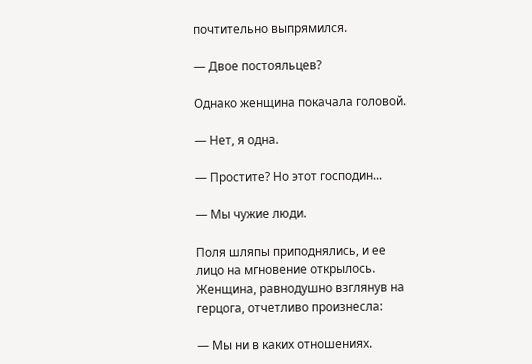почтительно выпрямился.

— Двое постояльцев?

Однако женщина покачала головой.

— Нет, я одна.

— Простите? Но этот господин...

— Мы чужие люди.

Поля шляпы приподнялись, и ее лицо на мгновение открылось. Женщина, равнодушно взглянув на герцога, отчетливо произнесла:

— Мы ни в каких отношениях.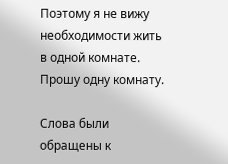Поэтому я не вижу необходимости жить в одной комнате. Прошу одну комнату.

Слова были обращены к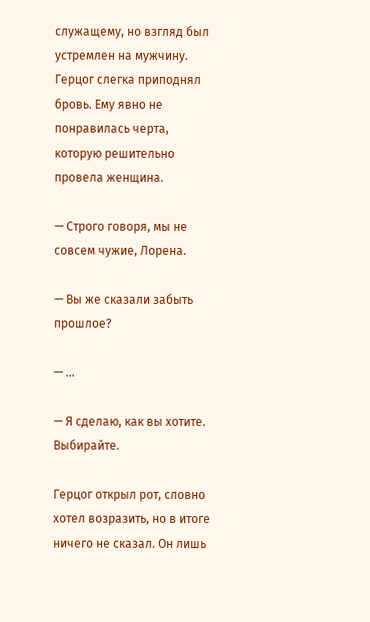служащему, но взгляд был устремлен на мужчину. Герцог слегка приподнял бровь. Ему явно не понравилась черта, которую решительно провела женщина.

— Строго говоря, мы не совсем чужие, Лорена.

— Вы же сказали забыть прошлое?

— ...

— Я сделаю, как вы хотите. Выбирайте.

Герцог открыл рот, словно хотел возразить, но в итоге ничего не сказал. Он лишь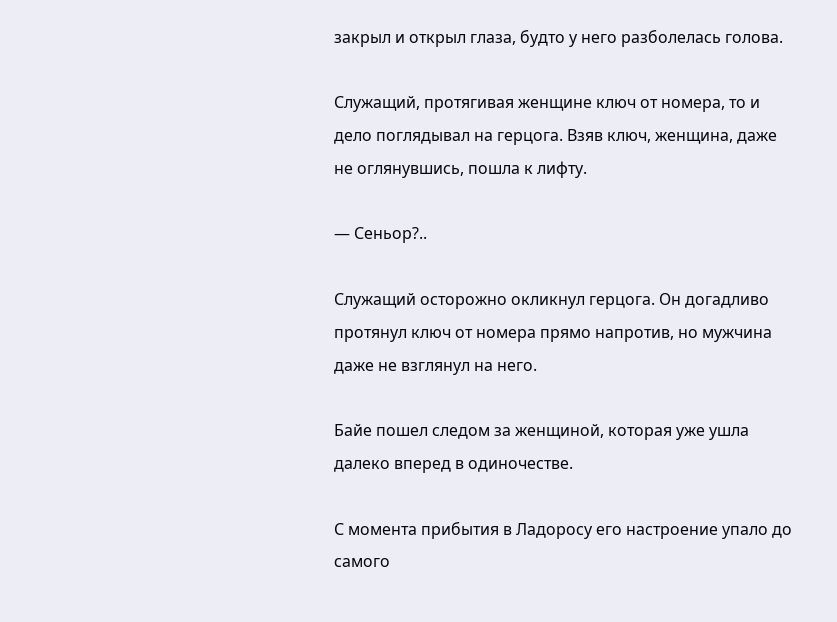закрыл и открыл глаза, будто у него разболелась голова.

Служащий, протягивая женщине ключ от номера, то и дело поглядывал на герцога. Взяв ключ, женщина, даже не оглянувшись, пошла к лифту.

— Сеньор?..

Служащий осторожно окликнул герцога. Он догадливо протянул ключ от номера прямо напротив, но мужчина даже не взглянул на него.

Байе пошел следом за женщиной, которая уже ушла далеко вперед в одиночестве.

С момента прибытия в Ладоросу его настроение упало до самого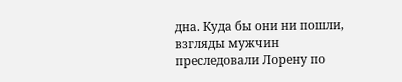дна. Куда бы они ни пошли, взгляды мужчин преследовали Лорену по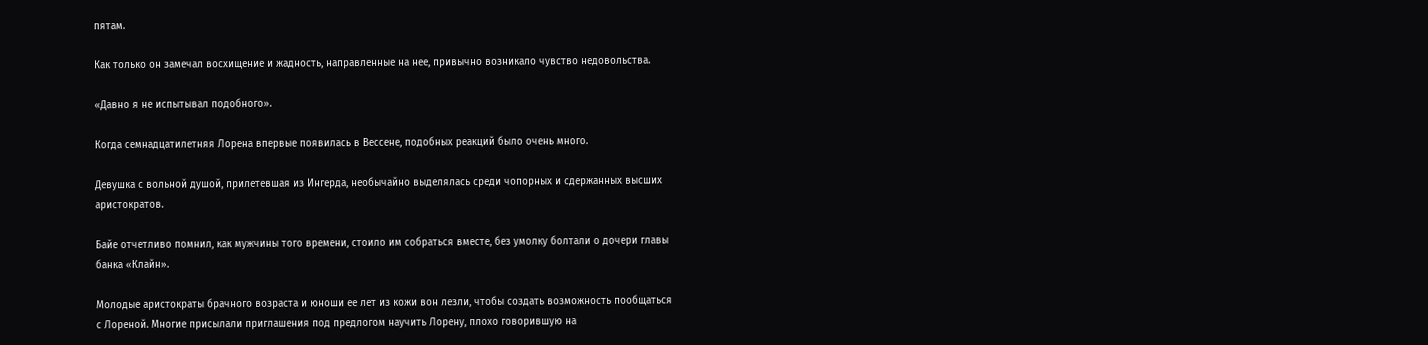пятам.

Как только он замечал восхищение и жадность, направленные на нее, привычно возникало чувство недовольства.

«Давно я не испытывал подобного».

Когда семнадцатилетняя Лорена впервые появилась в Вессене, подобных реакций было очень много.

Девушка с вольной душой, прилетевшая из Ингерда, необычайно выделялась среди чопорных и сдержанных высших аристократов.

Байе отчетливо помнил, как мужчины того времени, стоило им собраться вместе, без умолку болтали о дочери главы банка «Клайн».

Молодые аристократы брачного возраста и юноши ее лет из кожи вон лезли, чтобы создать возможность пообщаться с Лореной. Многие присылали приглашения под предлогом научить Лорену, плохо говорившую на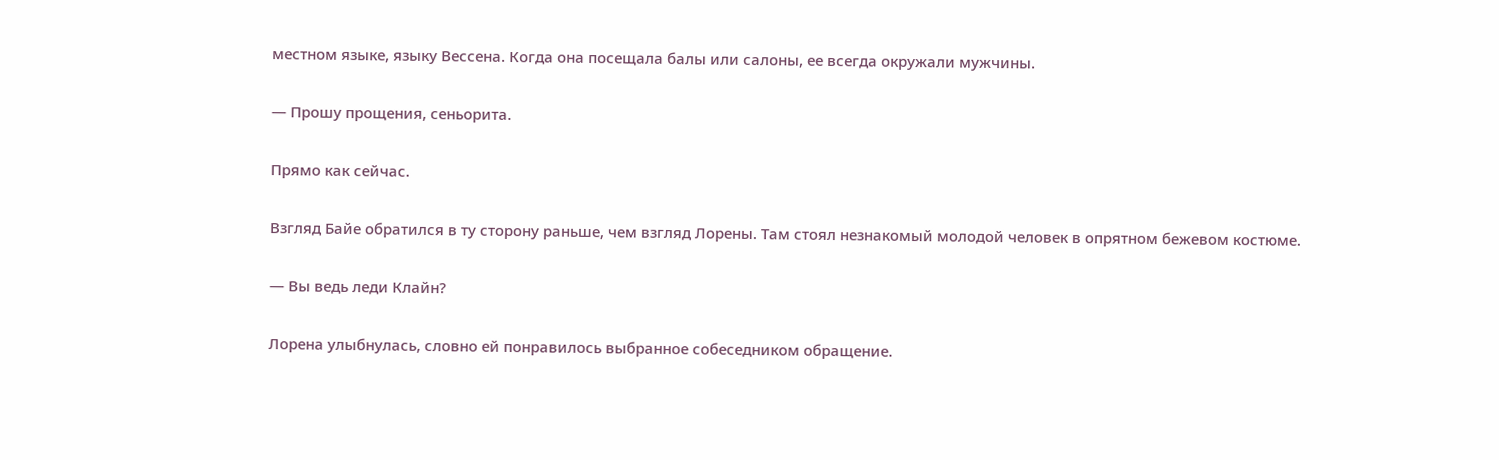местном языке, языку Вессена. Когда она посещала балы или салоны, ее всегда окружали мужчины.

— Прошу прощения, сеньорита.

Прямо как сейчас.

Взгляд Байе обратился в ту сторону раньше, чем взгляд Лорены. Там стоял незнакомый молодой человек в опрятном бежевом костюме.

— Вы ведь леди Клайн?

Лорена улыбнулась, словно ей понравилось выбранное собеседником обращение.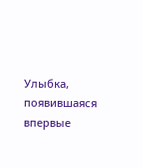Улыбка, появившаяся впервые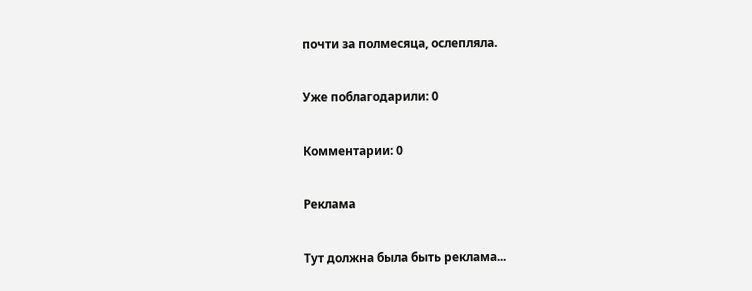почти за полмесяца, ослепляла.

Уже поблагодарили: 0

Комментарии: 0

Реклама

Тут должна была быть реклама...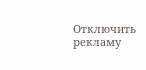Отключить рекламу